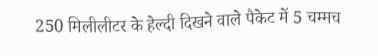250 मिलीलीटर के हेल्दी दिखने वाले पैकेट में 5 चम्मच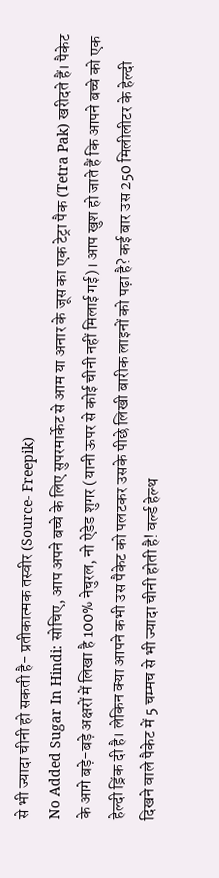से भी ज्यादा चीनी हो सकती है- प्रतीकात्मक तस्वीर (Source- Freepik)
No Added Sugar In Hindi: सोचिए, आप अपने बच्चे के लिए सुपरमार्केट से आम या अनार के जूस का एक टेट्रा पैक (Tetra Pak) खरीदते हैं। पैकेट के आगे बड़े-बड़े अक्षरों में लिखा है 100% नेचुरल, नो ऐडेड शुगर (यानी ऊपर से कोई चीनी नहीं मिलाई गई)। आप खुश हो जाते हैं कि आपने बच्चे को एक हेल्दी ड्रिंक दी है। लेकिन क्या आपने कभी उस पैकेट को पलटकर उसके पीछे लिखी बारीक लाइनों को पढ़ा है? कई बार उस 250 मिलीलीटर के हेल्दी दिखने वाले पैकेट में 5 चम्मच से भी ज्यादा चीनी होती है! वर्ल्ड हेल्थ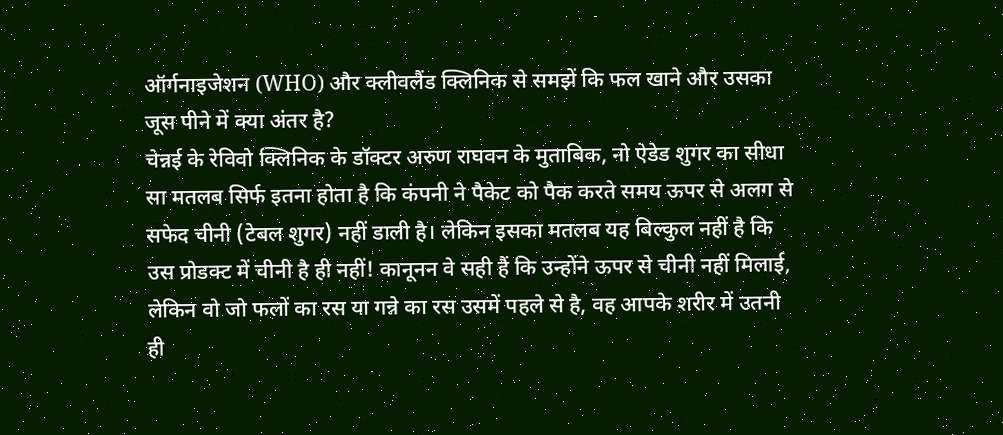ऑर्गनाइजेशन (WHO) और क्लीवलैंड क्लिनिक से समझें कि फल खाने और उसका जूस पीने में क्या अंतर है?
चेन्नई के रेविवो क्लिनिक के डॉक्टर अरुण राघवन के मुताबिक, नो ऐडेड शुगर का सीधा सा मतलब सिर्फ इतना होता है कि कंपनी ने पैकेट को पैक करते समय ऊपर से अलग से सफेद चीनी (टेबल शुगर) नहीं डाली है। लेकिन इसका मतलब यह बिल्कुल नहीं है कि उस प्रोडक्ट में चीनी है ही नहीं! कानूनन वे सही हैं कि उन्होंने ऊपर से चीनी नहीं मिलाई, लेकिन वो जो फलों का रस या गन्ने का रस उसमें पहले से है, वह आपके शरीर में उतनी ही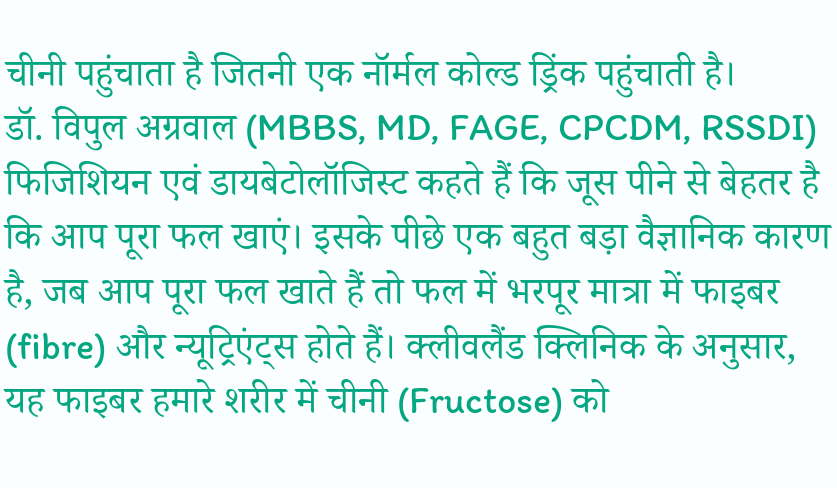चीनी पहुंचाता है जितनी एक नॉर्मल कोल्ड ड्रिंक पहुंचाती है।
डॉ. विपुल अग्रवाल (MBBS, MD, FAGE, CPCDM, RSSDI) फिजिशियन एवं डायबेटोलॉजिस्ट कहते हैं कि जूस पीने से बेहतर है कि आप पूरा फल खाएं। इसके पीछे एक बहुत बड़ा वैज्ञानिक कारण है, जब आप पूरा फल खाते हैं तो फल में भरपूर मात्रा में फाइबर (fibre) और न्यूट्रिएंट्स होते हैं। क्लीवलैंड क्लिनिक के अनुसार, यह फाइबर हमारे शरीर में चीनी (Fructose) को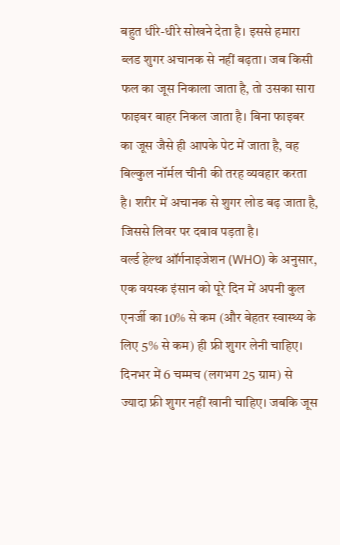बहुत धीरे-धीरे सोखने देता है। इससे हमारा ब्लड शुगर अचानक से नहीं बढ़ता। जब किसी फल का जूस निकाला जाता है, तो उसका सारा फाइबर बाहर निकल जाता है। बिना फाइबर का जूस जैसे ही आपके पेट में जाता है, वह बिल्कुल नॉर्मल चीनी की तरह व्यवहार करता है। शरीर में अचानक से शुगर लोड बढ़ जाता है, जिससे लिवर पर दबाव पड़ता है।
वर्ल्ड हेल्थ ऑर्गनाइजेशन (WHO) के अनुसार, एक वयस्क इंसान को पूरे दिन में अपनी कुल एनर्जी का 10% से कम (और बेहतर स्वास्थ्य के लिए 5% से कम) ही फ्री शुगर लेनी चाहिए। दिनभर में 6 चम्मच (लगभग 25 ग्राम) से ज्यादा फ्री शुगर नहीं खानी चाहिए। जबकि जूस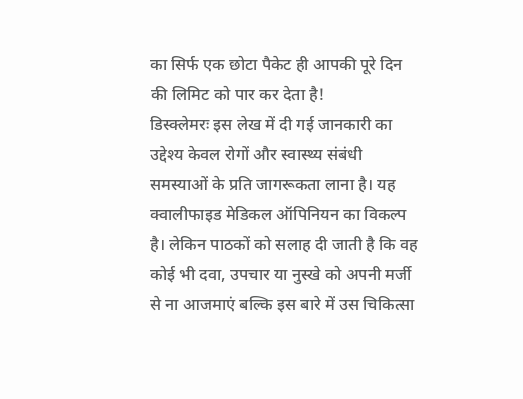का सिर्फ एक छोटा पैकेट ही आपकी पूरे दिन की लिमिट को पार कर देता है!
डिस्क्लेमरः इस लेख में दी गई जानकारी का उद्देश्य केवल रोगों और स्वास्थ्य संबंधी समस्याओं के प्रति जागरूकता लाना है। यह क्वालीफाइड मेडिकल ऑपिनियन का विकल्प है। लेकिन पाठकों को सलाह दी जाती है कि वह कोई भी दवा, उपचार या नुस्खे को अपनी मर्जी से ना आजमाएं बल्कि इस बारे में उस चिकित्सा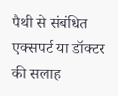पैथी से संबंधित एक्सपर्ट या डॉक्टर की सलाह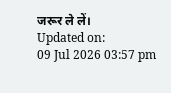जरूर ले लें।
Updated on:
09 Jul 2026 03:57 pm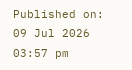Published on:
09 Jul 2026 03:57 pm